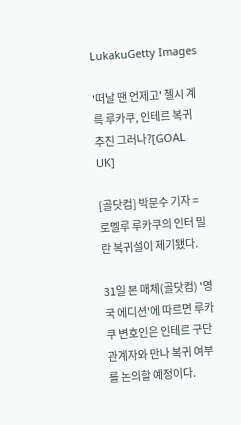LukakuGetty Images

'떠날 땐 언제고' 첼시 계륵 루카쿠, 인테르 복귀 추진 그러나?[GOAL UK]

[골닷컴] 박문수 기자 = 로멜루 루카쿠의 인터 밀란 복귀설이 제기됐다.

31일 본 매체(골닷컴) '영국 에디션'에 따르면 루카쿠 변호인은 인테르 구단 관계자와 만나 복귀 여부를 논의할 예정이다.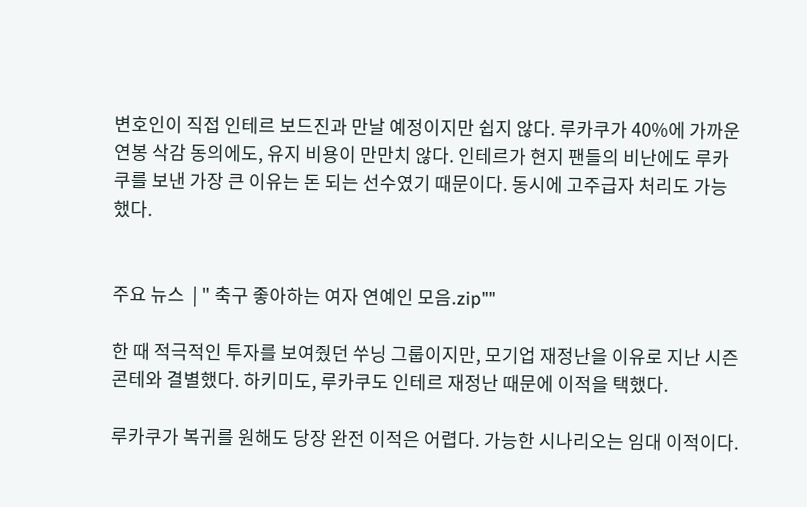변호인이 직접 인테르 보드진과 만날 예정이지만 쉽지 않다. 루카쿠가 40%에 가까운 연봉 삭감 동의에도, 유지 비용이 만만치 않다. 인테르가 현지 팬들의 비난에도 루카쿠를 보낸 가장 큰 이유는 돈 되는 선수였기 때문이다. 동시에 고주급자 처리도 가능했다.


주요 뉴스  | " 축구 좋아하는 여자 연예인 모음.zip""

한 때 적극적인 투자를 보여줬던 쑤닝 그룹이지만, 모기업 재정난을 이유로 지난 시즌 콘테와 결별했다. 하키미도, 루카쿠도 인테르 재정난 때문에 이적을 택했다.

루카쿠가 복귀를 원해도 당장 완전 이적은 어렵다. 가능한 시나리오는 임대 이적이다.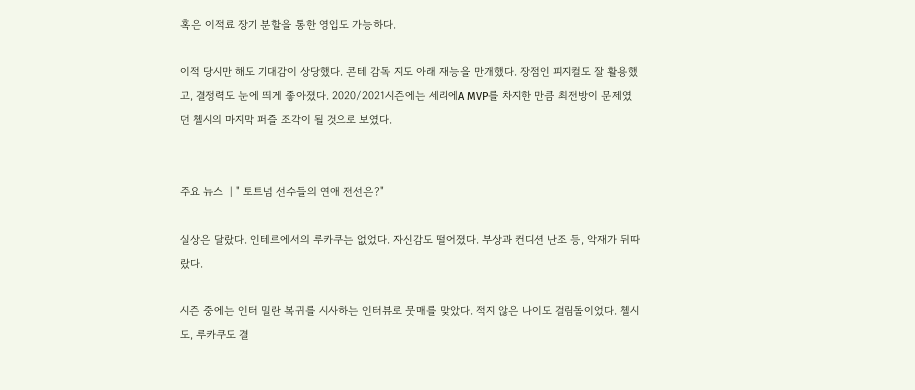혹은 이적료 장기 분할을 통한 영입도 가능하다.

이적 당시만 해도 기대감이 상당했다. 콘테 감독 지도 아래 재능을 만개했다. 장점인 피지컬도 잘 활용했고, 결정력도 눈에 띄게 좋아졌다. 2020/2021시즌에는 세리에A MVP를 차지한 만큼 최전방이 문제였던 첼시의 마지막 퍼즐 조각이 될 것으로 보였다.


주요 뉴스  | " 토트넘 선수들의 연애 전선은?"

실상은 달랐다. 인테르에서의 루카쿠는 없었다. 자신감도 떨어졌다. 부상과 컨디션 난조 등, 악재가 뒤따랐다.

시즌 중에는 인터 밀란 복귀를 시사하는 인터뷰로 뭇매를 맞았다. 적지 않은 나이도 걸림돌이었다. 첼시도, 루카쿠도 결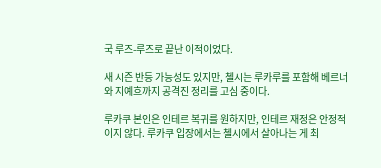국 루즈-루즈로 끝난 이적이었다.

새 시즌 반등 가능성도 있지만, 첼시는 루카루를 포함해 베르너와 지예흐까지 공격진 정리를 고심 중이다.

루카쿠 본인은 인테르 복귀를 원하지만, 인테르 재정은 안정적이지 않다. 루카쿠 입장에서는 첼시에서 살아나는 게 최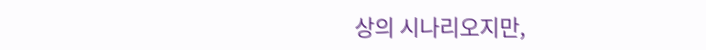상의 시나리오지만,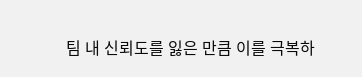팀 내 신뢰도를 잃은 만큼 이를 극복하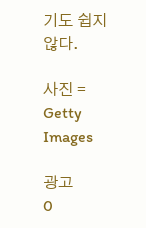기도 쉽지 않다.

사진 = Getty Images

광고
0